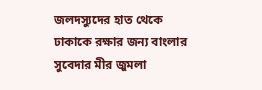জলদস্যুদের হাত থেকে ঢাকাকে রক্ষার জন্য বাংলার সুবেদার মীর জুমলা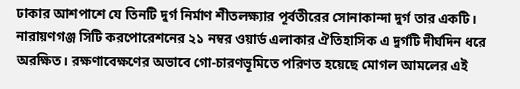ঢাকার আশপাশে যে তিনটি দুর্গ নির্মাণ শীতলক্ষ্যার পূর্বতীরের সোনাকান্দা দুর্গ তার একটি। নারায়ণগঞ্জ সিটি করপোরেশনের ২১ নম্বর ওয়ার্ড এলাকার ঐতিহাসিক এ দুর্গটি দীর্ঘদিন ধরে অরক্ষিত। রক্ষণাবেক্ষণের অভাবে গো-চারণভূমিতে পরিণত হয়েছে মোগল আমলের এই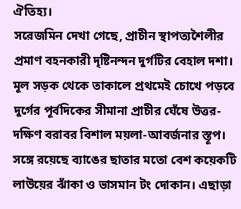ঐতিহ্য।
সরেজমিন দেখা গেছে, প্রাচীন স্থাপত্যশৈলীর প্রমাণ বহনকারী দৃষ্টিনন্দন দুর্গটির বেহাল দশা। মূল সড়ক থেকে তাকালে প্রথমেই চোখে পড়বে দুর্গের পূর্বদিকের সীমানা প্রাচীর ঘেঁষে উত্তর-দক্ষিণ বরাবর বিশাল ময়লা-আবর্জনার স্তূপ। সঙ্গে রয়েছে ব্যাঙের ছাতার মতো বেশ কয়েকটি লাউয়ের ঝাঁকা ও ভাসমান টং দোকান। এছাড়া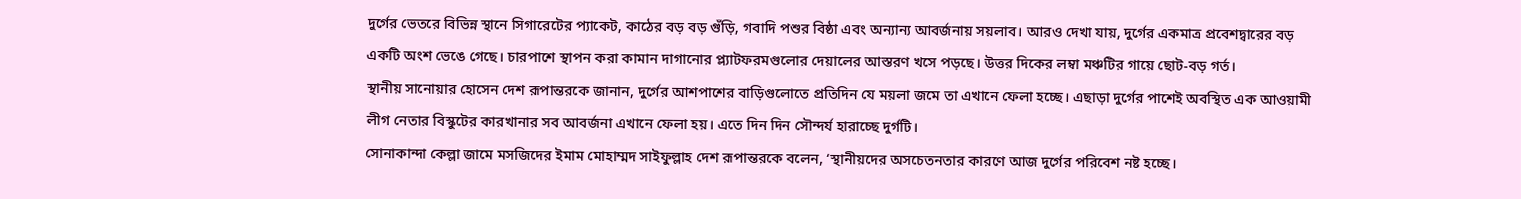দুর্গের ভেতরে বিভিন্ন স্থানে সিগারেটের প্যাকেট, কাঠের বড় বড় গুঁড়ি, গবাদি পশুর বিষ্ঠা এবং অন্যান্য আবর্জনায় সয়লাব। আরও দেখা যায়, দুর্গের একমাত্র প্রবেশদ্বারের বড় একটি অংশ ভেঙে গেছে। চারপাশে স্থাপন করা কামান দাগানোর প্ল্যাটফরমগুলোর দেয়ালের আস্তরণ খসে পড়ছে। উত্তর দিকের লম্বা মঞ্চটির গায়ে ছোট-বড় গর্ত।
স্থানীয় সানোয়ার হোসেন দেশ রূপান্তরকে জানান, দুর্গের আশপাশের বাড়িগুলোতে প্রতিদিন যে ময়লা জমে তা এখানে ফেলা হচ্ছে। এছাড়া দুর্গের পাশেই অবস্থিত এক আওয়ামী লীগ নেতার বিস্কুটের কারখানার সব আবর্জনা এখানে ফেলা হয়। এতে দিন দিন সৌন্দর্য হারাচ্ছে দুর্গটি।
সোনাকান্দা কেল্লা জামে মসজিদের ইমাম মোহাম্মদ সাইফুল্লাহ দেশ রূপান্তরকে বলেন, ‘স্থানীয়দের অসচেতনতার কারণে আজ দুর্গের পরিবেশ নষ্ট হচ্ছে।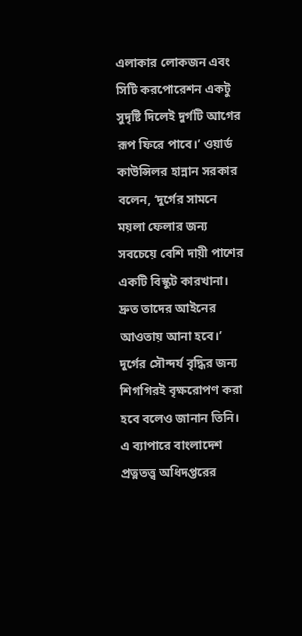এলাকার লোকজন এবং সিটি করপোরেশন একটু সুদৃষ্টি দিলেই দুর্গটি আগের রূপ ফিরে পাবে।’ ওয়ার্ড কাউন্সিলর হান্নান সরকার বলেন, ‘দুর্গের সামনে ময়লা ফেলার জন্য সবচেয়ে বেশি দায়ী পাশের একটি বিস্কুট কারখানা। দ্রুত তাদের আইনের আওতায় আনা হবে।’ দুর্গের সৌন্দর্য বৃদ্ধির জন্য শিগগিরই বৃক্ষরোপণ করা হবে বলেও জানান তিনি।
এ ব্যাপারে বাংলাদেশ প্রত্নতত্ত্ব অধিদপ্তরের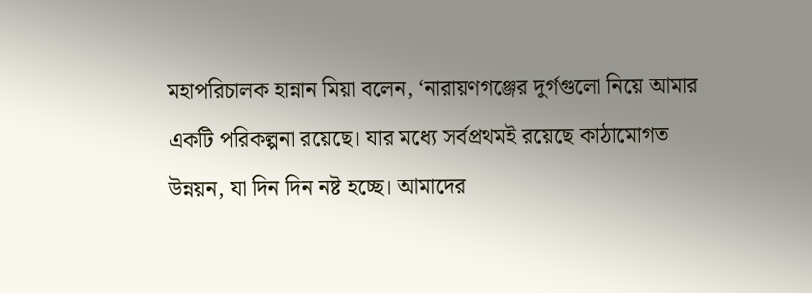মহাপরিচালক হান্নান মিয়া বলেন, ‘নারায়ণগঞ্জের দুর্গগুলো নিয়ে আমার একটি পরিকল্পনা রয়েছে। যার মধ্যে সর্বপ্রথমই রয়েছে কাঠামোগত উন্নয়ন, যা দিন দিন নষ্ট হচ্ছে। আমাদের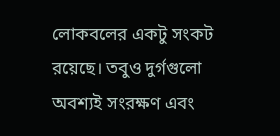লোকবলের একটু সংকট রয়েছে। তবুও দুর্গগুলো অবশ্যই সংরক্ষণ এবং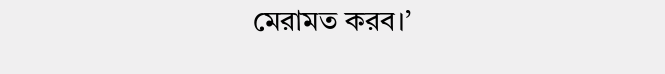মেরামত করব।’